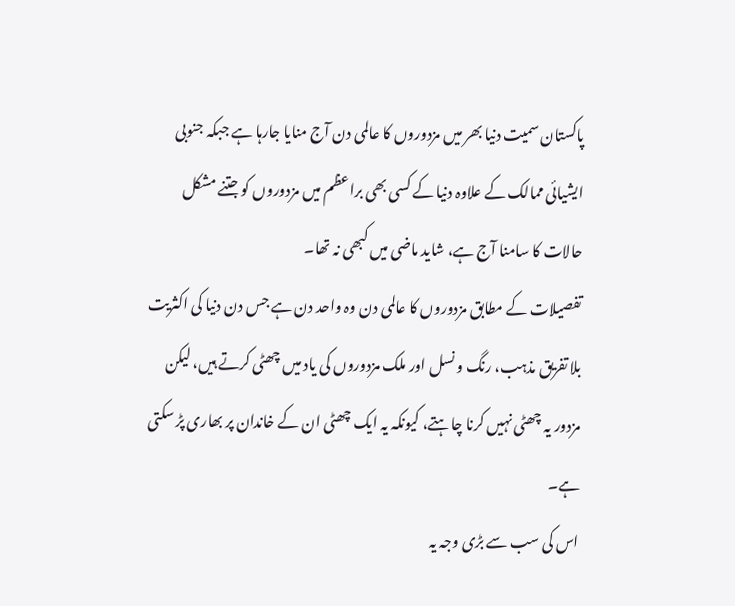پاکستان سمیت دنیا بھر میں مزدوروں کا عالمی دن آج منایا جارہا ہے جبکہ جنوبی ایشیائی ممالک کے علاوہ دنیا کے کسی بھی براعظم میں مزدوروں کو جتنے مشکل حالات کا سامنا آج ہے، شاید ماضی میں کبھی نہ تھا۔
تفصیلات کے مطابق مزدوروں کا عالمی دن وہ واحد دن ہے جس دن دنیا کی اکثریت بلا تفریق مذہب، رنگ و نسل اور ملک مزدوروں کی یاد میں چھٹی کرتے ہیں، لیکن مزدور یہ چھٹی نہیں کرنا چاہتے، کیونکہ یہ ایک چھٹی ان کے خاندان پر بھاری پڑ سکتی ہے۔
اس کی سب سے بڑی وجہ یہ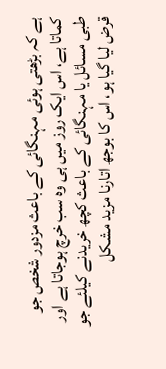ہے کہ بڑھتی ہوئی مہنگائی کے باعث مزدور شخص جو کماتا ہے، اس ایک روز میں ہی وہ سب خرچ ہوجاتا ہے اور طبی مسائل یا مہنگائی کے باعث کچھ خریدنے کیلئے جو قرض لیا گیا ہو، اس کا بوجھ اتارنا مزید مشکل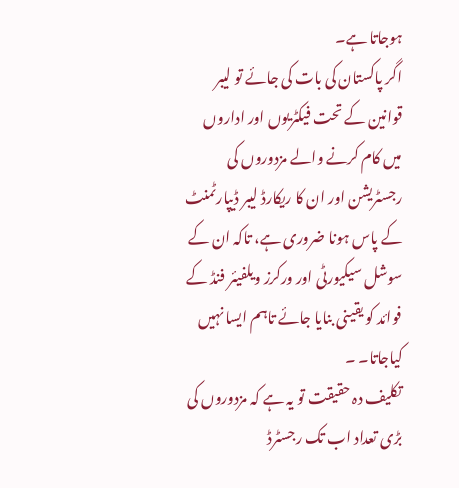ہوجاتا ہے۔
اگر پاکستان کی بات کی جائے تو لیبر قوانین کے تحت فیکٹریوں اور اداروں میں کام کرنے والے مزدوروں کی رجسٹریشن اور ان کا ریکارڈ لیبر ڈیپارٹمنٹ کے پاس ہونا ضروری ہے، تاکہ ان کے سوشل سیکیورٹی اور ورکرز ویلفیئر فنڈ کے فوائد کو یقینی بنایا جائے تاہم ایسا نہیں کیاجاتا۔ ۔
تکلیف دہ حقیقت تو یہ ہے کہ مزدوروں کی بڑی تعداد اب تک رجسٹرڈ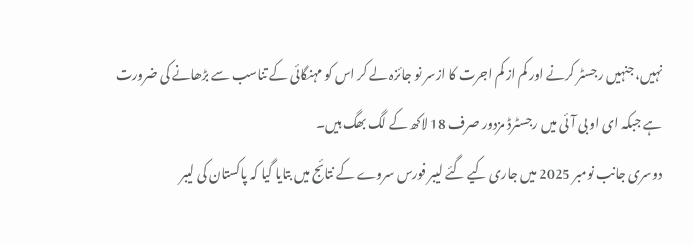نہیں، جنہیں رجسٹر کرنے اور کم از کم اجرت کا ازسر نو جائزہ لے کر اس کو مہنگائی کے تناسب سے بڑھانے کی ضرورت ہے جبکہ ای او بی آئی میں رجسٹرڈ مزدور صرف 18 لاکھ کے لگ بھگ ہیں۔
دوسری جانب نومبر 2025 میں جاری کیے گئے لیبر فورس سروے کے نتائج میں بتایا گیا کہ پاکستان کی لیبر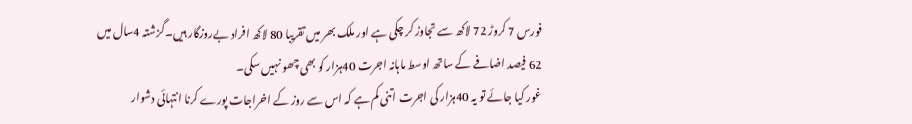فورس 7 کروڑ 72 لاکھ سے تجاوز کر چکی ہے اور ملک بھر میں تقریبا 80 لاکھ افراد بےروزگار ہیں۔گزشتہ 4سال میں 62 فیصد اضافے کے ساتھ اوسط ماہانہ اجرت 40ہزار کو بھی چھو نہیں سکی۔
غور کیا جائے تو یہ 40ہزار کی اجرت اتنی کم ہے کہ اس سے روز کے اخراجات پورے کرنا انتہائی دشوار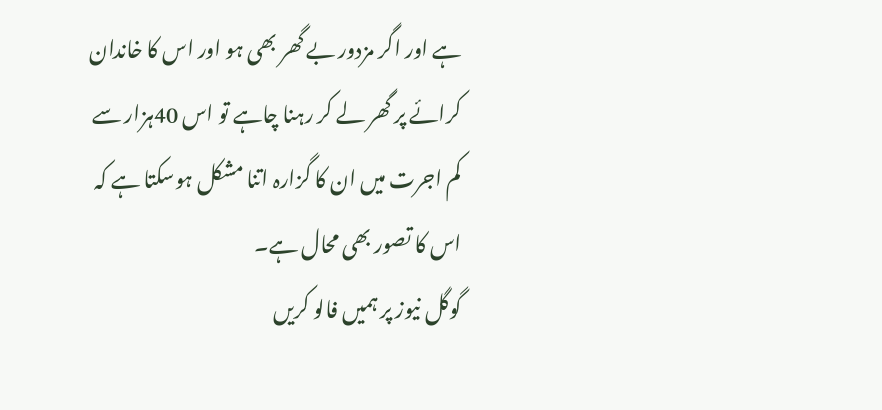ہے اور اگر مزدور بے گھر بھی ہو اور اس کا خاندان کرائے پر گھر لے کر رہنا چاہے تو اس 40ہزار سے کم اجرت میں ان کا گزارہ اتنا مشکل ہوسکتا ہے کہ اس کا تصور بھی محال ہے۔
گوگل نیوز پر ہمیں فالو کریں